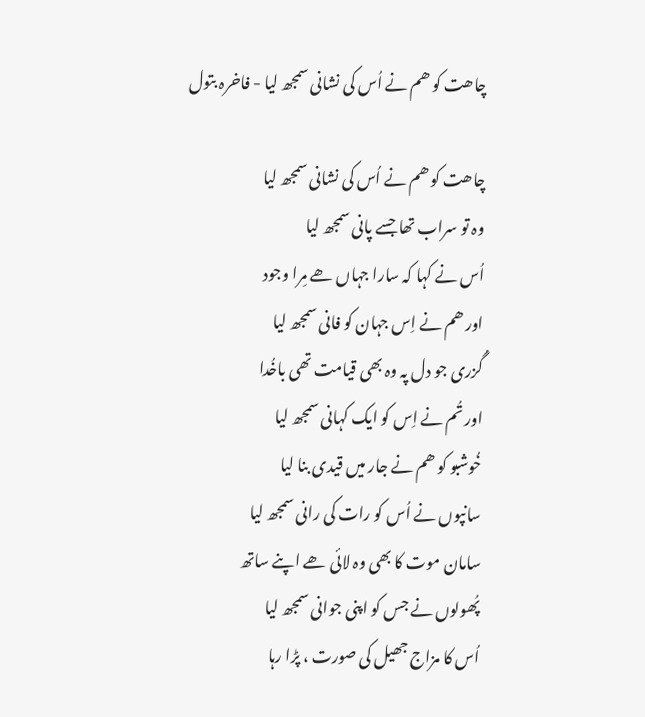چاھت کو ھم نے اُس کی نشانی سمجھ لیا - فاخرہ بتول

چاھت کو ھم نے اُس کی نشانی سمجھ لیا
وہ تو سراب تھا جسے پانی سمجھ لیا
اُس نے کہا کہ سارا جہاں ھے مِرا وجود
اور ھم نے اِس جہان کو فانی سمجھ لیا
گُزری جو دل پہ وہ بھی قیامت تھی باخُدا
اور تُم نے اِس کو ایک کہانی سمجھ لیا
خُوشبو کو ھم نے جار میں قیدی بنا لیا
سانپوں نے اُس کو رات کی رانی سمجھ لیا
سامان موت کا بھی وہ لائی ھے اپنے ساتھ
پُھولوں نے جس کو اپنی جوانی سمجھ لیا
اُس کا مزاج جھیل کی صورت ، پڑا رہا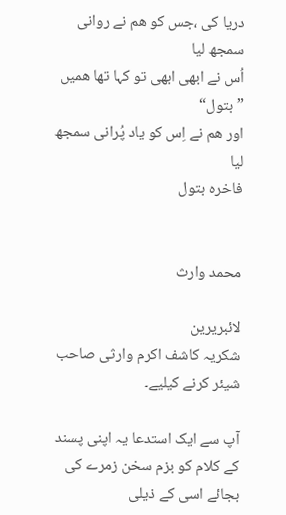دریا کی ،جس کو ھم نے روانی سمجھ لیا
اُس نے ابھی ابھی تو کہا تھا ھمیں ”بتول“
اور ھم نے اِس کو یاد پُرانی سمجھ لیا
فاخرہ بتول


محمد وارث

لائبریرین
شکریہ کاشف اکرم وارثی صاحب شیئر کرنے کیلیے۔

آپ سے ایک استدعا یہ اپنی پسند کے کلام کو بزم سخن زمرے کی بجائے اسی کے ذیلی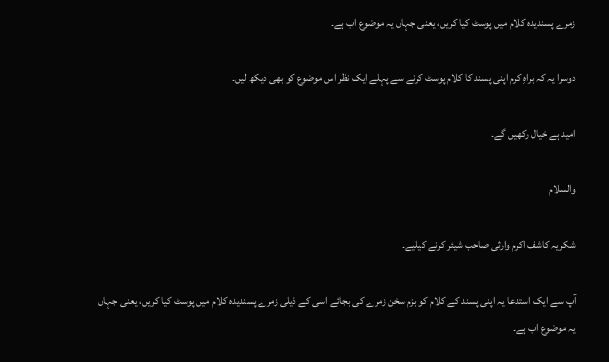زمرے پسندیدہ کلام میں پوسٹ کیا کریں، یعنی جہاں یہ موضوع اب ہے۔

دوسرا یہ کہ براہِ کرم اپنی پسند کا کلام پوسٹ کرنے سے پہلے ایک نظر اس موضوع کو بھی دیکھ لیں۔

امید ہے خیال رکھیں گے۔

والسلام

شکریہ کاشف اکرم وارثی صاحب شیئر کرنے کیلیے۔

آپ سے ایک استدعا یہ اپنی پسند کے کلام کو بزم سخن زمرے کی بجائے اسی کے ذیلی زمرے پسندیدہ کلام میں پوسٹ کیا کریں، یعنی جہاں یہ موضوع اب ہے۔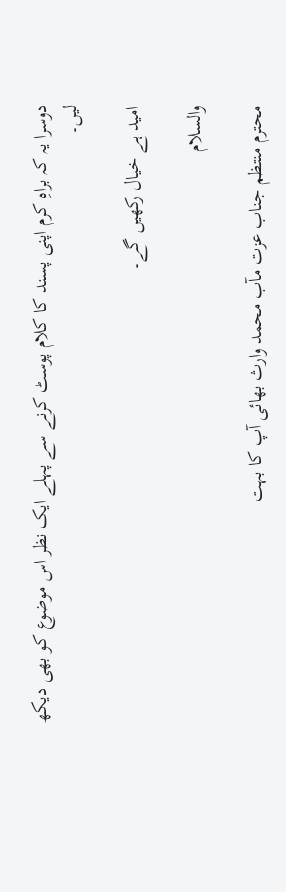دوسرا یہ کہ براہِ کرم اپنی پسند کا کلام پوسٹ کرنے سے پہلے ایک نظر اس موضوع کو بھی دیکھ لیں۔

امید ہے خیال رکھیں گے۔

والسلام

محترم منتظم جناب عزت مآب محمد وارث بھائی آپ کا بہت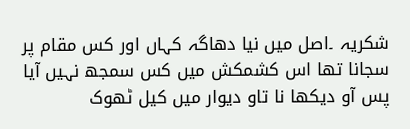شکریہ ۔اصل میں نیا دھاگہ کہاں اور کس مقام پر سجانا تھا اس کشمکش میں کس سمجھ نہیں آیا پس آو دیکھا نا تاو دیوار میں کیل ٹھوک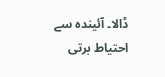ڈالا۔ آئیندہ سے احتیاط برتی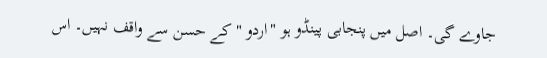جاوے گی۔ اصل میں پنجابی پینڈو ہو "اردو " کے حسن سے واقف نہیں۔ اس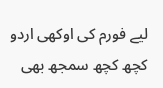لیے فورم کی اوکھی اردو کچھ کچھ سمجھ بھی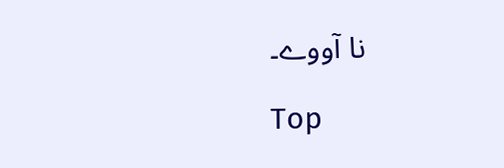نا آووے۔

Top